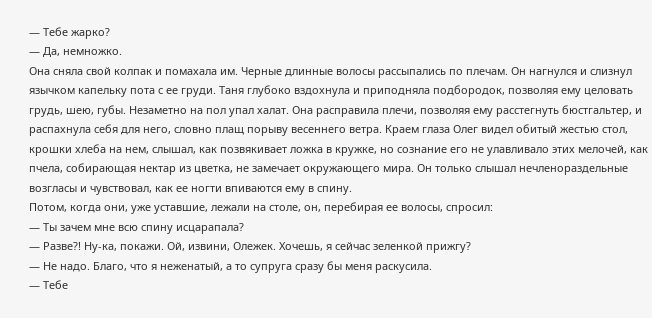— Тебе жарко?
— Да, немножко.
Она сняла свой колпак и помахала им. Черные длинные волосы рассыпались по плечам. Он нагнулся и слизнул язычком капельку пота с ее груди. Таня глубоко вздохнула и приподняла подбородок, позволяя ему целовать грудь, шею, губы. Незаметно на пол упал халат. Она расправила плечи, позволяя ему расстегнуть бюстгальтер, и распахнула себя для него, словно плащ порыву весеннего ветра. Краем глаза Олег видел обитый жестью стол, крошки хлеба на нем, слышал, как позвякивает ложка в кружке, но сознание его не улавливало этих мелочей, как пчела, собирающая нектар из цветка, не замечает окружающего мира. Он только слышал нечленораздельные возгласы и чувствовал, как ее ногти впиваются ему в спину.
Потом, когда они, уже уставшие, лежали на столе, он, перебирая ее волосы, спросил:
— Ты зачем мне всю спину исцарапала?
— Разве?! Ну-ка, покажи. Ой, извини, Олежек. Хочешь, я сейчас зеленкой прижгу?
— Не надо. Благо, что я неженатый, а то супруга сразу бы меня раскусила.
— Тебе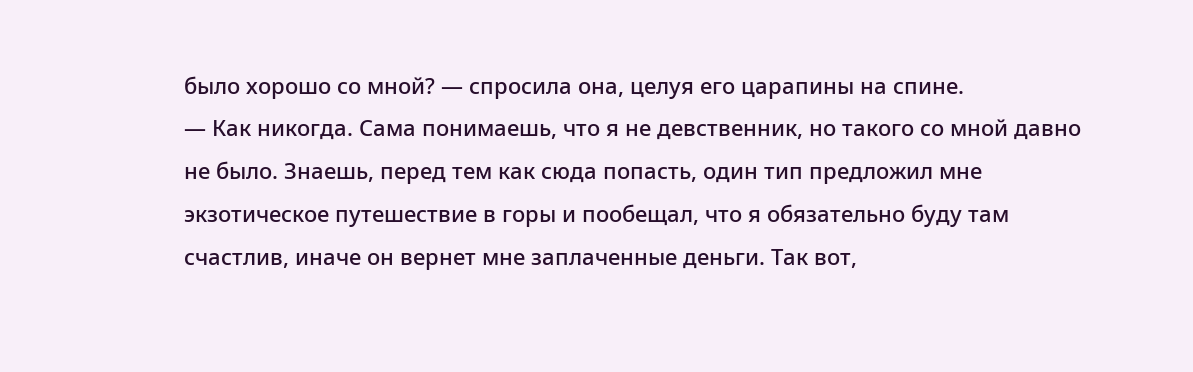было хорошо со мной? — спросила она, целуя его царапины на спине.
— Как никогда. Сама понимаешь, что я не девственник, но такого со мной давно не было. Знаешь, перед тем как сюда попасть, один тип предложил мне экзотическое путешествие в горы и пообещал, что я обязательно буду там счастлив, иначе он вернет мне заплаченные деньги. Так вот,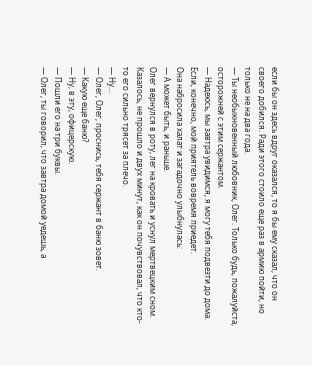если бы он здесь вдруг оказался, то я бы ему сказал, что он своего добился. Ради этого стоило еще раз в армию пойти, но только не на два года.
— Ты необыкновенный любовник, Олег. Только будь, пожалуйста, осторожней с этим сержантом.
— Надеюсь, мы завтра увидимся, я могу тебя подвезти до дома. Если, конечно, мой приятель вовремя приедет.
Она набросила халат и загадочно улыбнулась:
— А может быть, и раньше.
Олег вернулся в роту, лег на кровать и уснул мертвецким сном. Казалось, не прошло и двух минут, как он почувствовал, что кто-то его сильно трясет за плечо.
— Ну…
— Олег, Олег, проснись, тебя сержант в баню зовет.
— Какую еще баню?
— Ну, в эту, офицерскую.
— Пошли его на три буквы.
— Олег, ты говорил, что завтра домой уедешь, а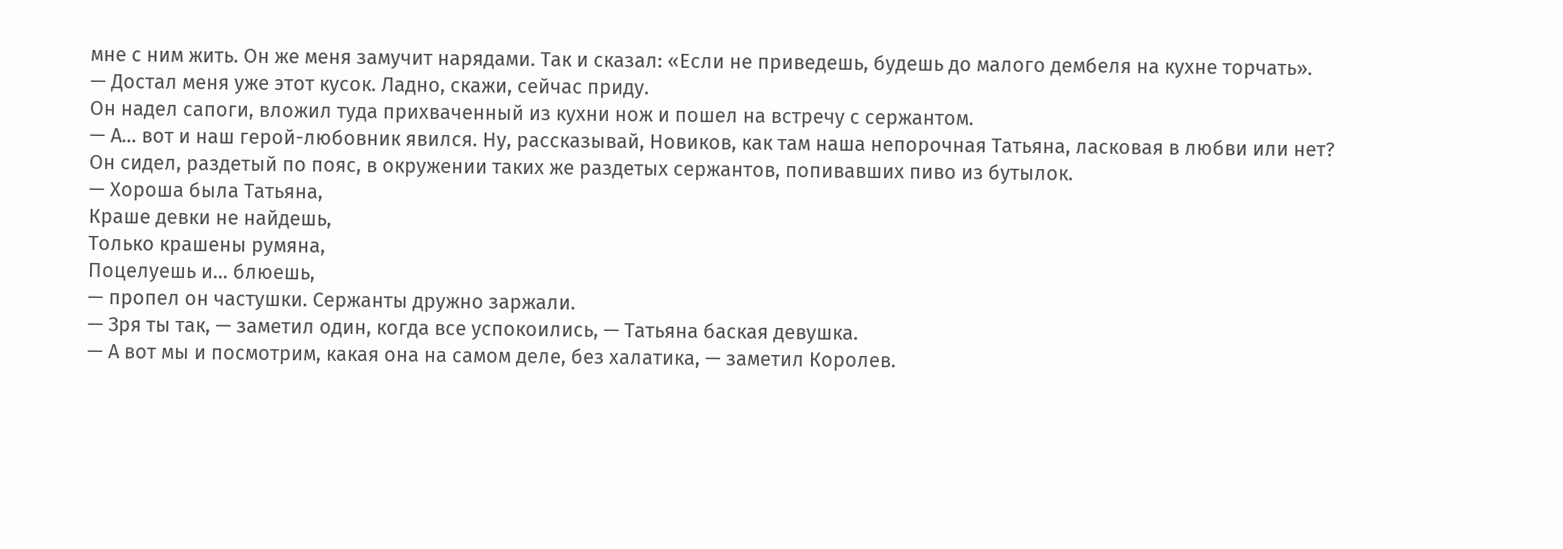мне с ним жить. Он же меня замучит нарядами. Так и сказал: «Если не приведешь, будешь до малого дембеля на кухне торчать».
— Достал меня уже этот кусок. Ладно, скажи, сейчас приду.
Он надел сапоги, вложил туда прихваченный из кухни нож и пошел на встречу с сержантом.
— А… вот и наш герой-любовник явился. Ну, рассказывай, Новиков, как там наша непорочная Татьяна, ласковая в любви или нет?
Он сидел, раздетый по пояс, в окружении таких же раздетых сержантов, попивавших пиво из бутылок.
— Хороша была Татьяна,
Краше девки не найдешь,
Только крашены румяна,
Поцелуешь и… блюешь,
— пропел он частушки. Сержанты дружно заржали.
— Зря ты так, — заметил один, когда все успокоились, — Татьяна баская девушка.
— А вот мы и посмотрим, какая она на самом деле, без халатика, — заметил Королев.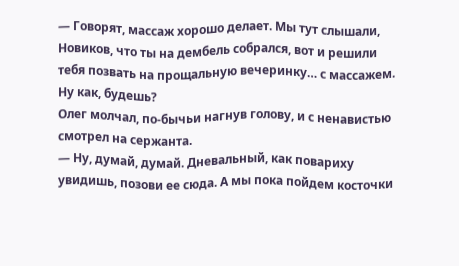— Говорят, массаж хорошо делает. Мы тут слышали, Новиков, что ты на дембель собрался, вот и решили тебя позвать на прощальную вечеринку… с массажем. Ну как, будешь?
Олег молчал, по-бычьи нагнув голову, и с ненавистью смотрел на сержанта.
— Ну, думай, думай. Дневальный, как повариху увидишь, позови ее сюда. А мы пока пойдем косточки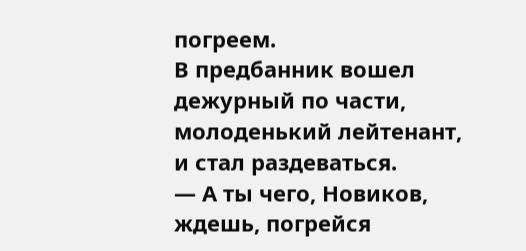погреем.
В предбанник вошел дежурный по части, молоденький лейтенант, и стал раздеваться.
— А ты чего, Новиков, ждешь, погрейся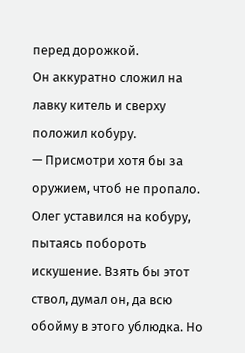перед дорожкой.
Он аккуратно сложил на лавку китель и сверху положил кобуру.
— Присмотри хотя бы за оружием, чтоб не пропало.
Олег уставился на кобуру, пытаясь побороть искушение. Взять бы этот ствол, думал он, да всю обойму в этого ублюдка. Но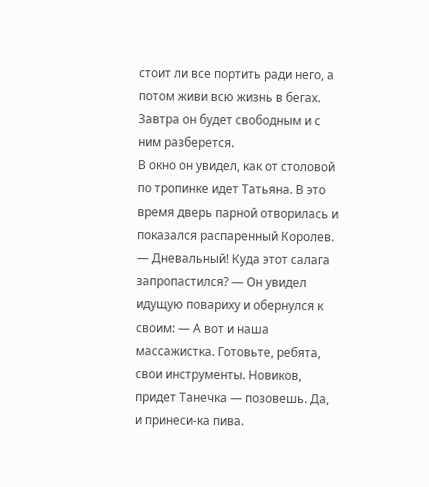стоит ли все портить ради него, а потом живи всю жизнь в бегах. Завтра он будет свободным и с ним разберется.
В окно он увидел, как от столовой по тропинке идет Татьяна. В это время дверь парной отворилась и показался распаренный Королев.
— Дневальный! Куда этот салага запропастился? — Он увидел идущую повариху и обернулся к своим: — А вот и наша массажистка. Готовьте, ребята, свои инструменты. Новиков, придет Танечка — позовешь. Да, и принеси-ка пива.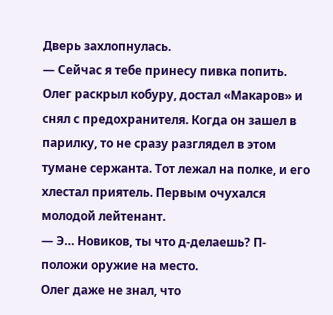Дверь захлопнулась.
— Сейчас я тебе принесу пивка попить.
Олег раскрыл кобуру, достал «Макаров» и снял с предохранителя. Когда он зашел в парилку, то не сразу разглядел в этом тумане сержанта. Тот лежал на полке, и его хлестал приятель. Первым очухался молодой лейтенант.
— Э… Новиков, ты что д-делаешь? П-положи оружие на место.
Олег даже не знал, что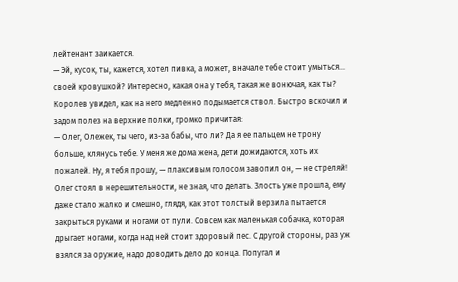лейтенант заикается.
— Эй, кусок, ты, кажется, хотел пивка, а может, вначале тебе стоит умыться… своей кровушкой? Интересно, какая она у тебя, такая же вонючая, как ты?
Королев увидел, как на него медленно подымается ствол. Быстро вскочил и задом полез на верхние полки, громко причитая:
— Олег, Олежек, ты чего, из-за бабы, что ли? Да я ее пальцем не трону больше, клянусь тебе. У меня же дома жена, дети дожидаются, хоть их пожалей. Ну, я тебя прошу, — плаксивым голосом завопил он, — не стреляй!
Олег стоял в нерешительности, не зная, что делать. Злость уже прошла, ему даже стало жалко и смешно, глядя, как этот толстый верзила пытается закрыться руками и ногами от пули. Совсем как маленькая собачка, которая дрыгает ногами, когда над ней стоит здоровый пес. С другой стороны, раз уж взялся за оружие, надо доводить дело до конца. Попугал и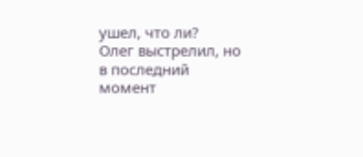ушел, что ли?
Олег выстрелил, но в последний момент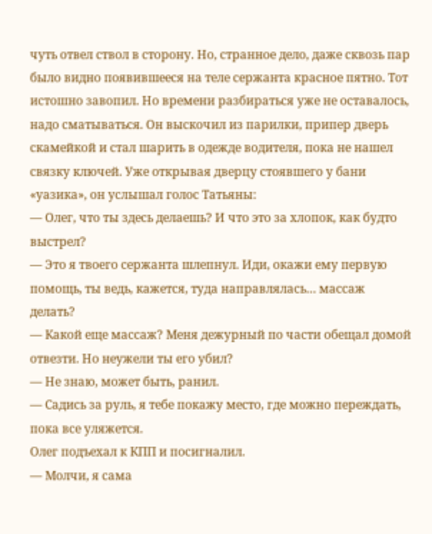чуть отвел ствол в сторону. Но, странное дело, даже сквозь пар было видно появившееся на теле сержанта красное пятно. Тот истошно завопил. Но времени разбираться уже не оставалось, надо сматываться. Он выскочил из парилки, припер дверь скамейкой и стал шарить в одежде водителя, пока не нашел связку ключей. Уже открывая дверцу стоявшего у бани «уазика», он услышал голос Татьяны:
— Олег, что ты здесь делаешь? И что это за хлопок, как будто выстрел?
— Это я твоего сержанта шлепнул. Иди, окажи ему первую помощь, ты ведь, кажется, туда направлялась… массаж делать?
— Какой еще массаж? Меня дежурный по части обещал домой отвезти. Но неужели ты его убил?
— Не знаю, может быть, ранил.
— Садись за руль, я тебе покажу место, где можно переждать, пока все уляжется.
Олег подъехал к КПП и посигналил.
— Молчи, я сама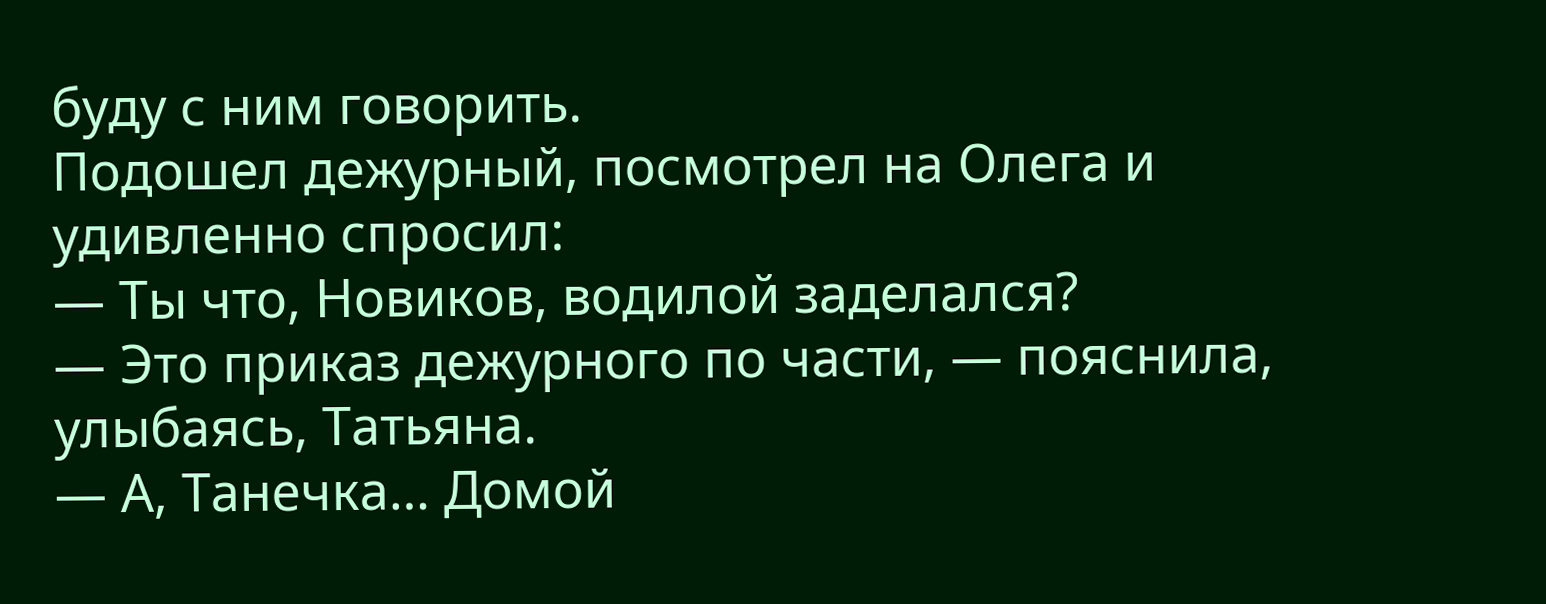буду с ним говорить.
Подошел дежурный, посмотрел на Олега и удивленно спросил:
— Ты что, Новиков, водилой заделался?
— Это приказ дежурного по части, — пояснила, улыбаясь, Татьяна.
— А, Танечка… Домой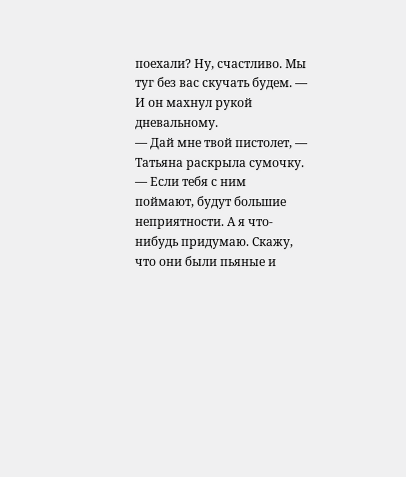поехали? Ну, счастливо. Мы туг без вас скучать будем. — И он махнул рукой дневальному.
— Дай мне твой пистолет, — Татьяна раскрыла сумочку. — Если тебя с ним поймают, будут большие неприятности. А я что-нибудь придумаю. Скажу, что они были пьяные и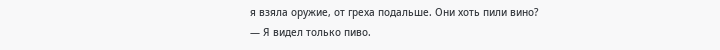я взяла оружие, от греха подальше. Они хоть пили вино?
— Я видел только пиво.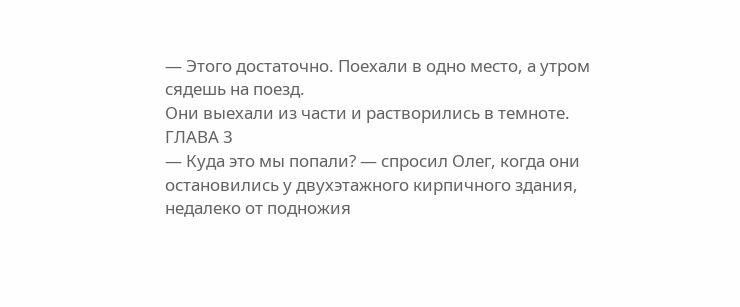— Этого достаточно. Поехали в одно место, а утром сядешь на поезд.
Они выехали из части и растворились в темноте.
ГЛАВА 3
— Куда это мы попали? — спросил Олег, когда они остановились у двухэтажного кирпичного здания, недалеко от подножия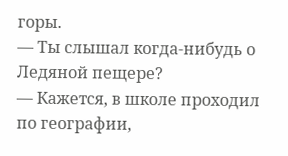горы.
— Ты слышал когда-нибудь о Ледяной пещере?
— Кажется, в школе проходил по географии,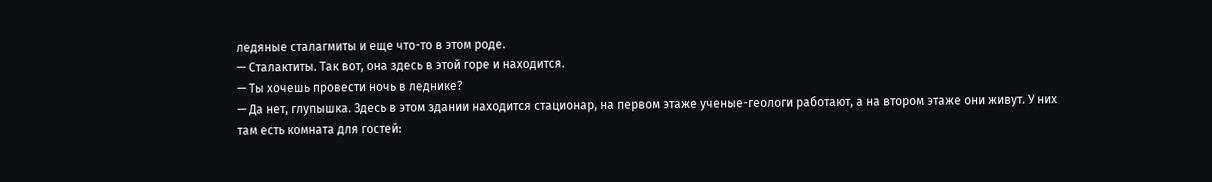ледяные сталагмиты и еще что-то в этом роде.
— Сталактиты. Так вот, она здесь в этой горе и находится.
— Ты хочешь провести ночь в леднике?
— Да нет, глупышка. Здесь в этом здании находится стационар, на первом этаже ученые-геологи работают, а на втором этаже они живут. У них там есть комната для гостей: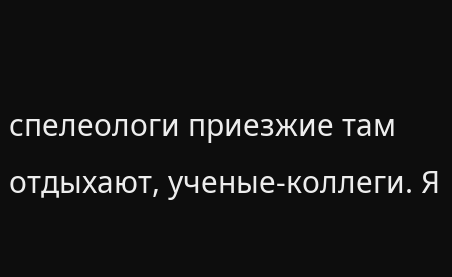спелеологи приезжие там отдыхают, ученые-коллеги. Я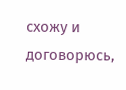схожу и договорюсь,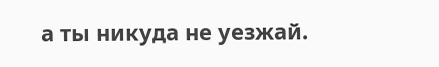а ты никуда не уезжай.